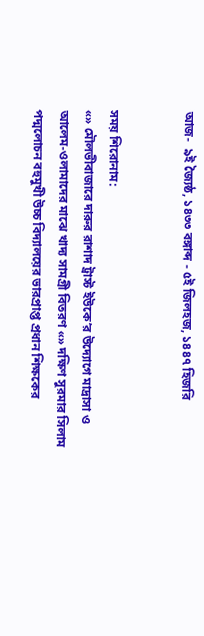আজ-  ৯ই জ্যৈষ্ঠ, ১৪৩৩ বঙ্গাব্দ - ৫ই জিলহজ, ১৪৪৭ হিজরি


সময় শিরোনাম:
«» মৌলভীবাজারে দারুর রাশাদ ট্রাস্ট ইউকে’র উদ্যোগে মাদ্রাসা ও আলেম-ওলামাদের মাঝে খাদ্য সামগ্রী বিতরণ «» দক্ষিণ সুরমার সিলাম পদ্মলোচন বহুমুখী উচ্চ বিদ্যালয়ের ভারপ্রাপ্ত প্রধান শিক্ষকের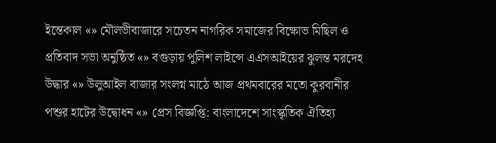ইন্তেকাল «» মৌলভীবাজারে সচেতন নাগরিক সমাজের বিক্ষোভ মিছিল ও প্রতিবাদ সভা অনুষ্ঠিত «» বগুড়ায় পুলিশ লাইন্সে এএসআইয়ের ঝুলন্ত মরদেহ উদ্ধার «» উলুআইল বাজার সংলগ্ন মাঠে আজ প্রথমবারের মতো কুরবানীর পশুর হাটের উদ্বোধন «» প্রেস বিজ্ঞপ্তি: বাংলাদেশে সাংস্কৃতিক ঐতিহ্য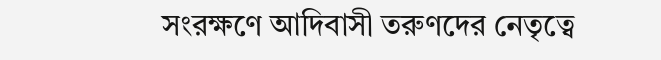সংরক্ষণে আদিবাসী তরুণদের নেতৃত্বে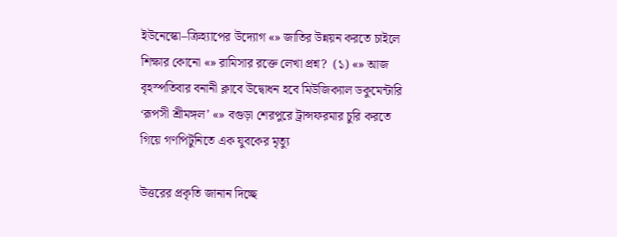ইউনেস্কো–ক্রিহ্যাপের উদ্যোগ «» জাতির উন্নয়ন করতে চাইলে শিক্ষার কোনো «» রামিসার রক্তে লেখা প্রশ্ন?  (১) «» আজ বৃহস্পতিবার বনানী ক্লাবে উদ্বোধন হবে মিউজিক্যাল ডকুমেন্টারি ‘রূপসী শ্রীমঙ্গল’ «» বগুড়া শেরপুরে ট্রান্সফরমার চুরি করতে গিয়ে গণপিটুনিতে এক যুবকের মৃত্যু

উত্তরের প্রকৃতি জানান দিচ্ছে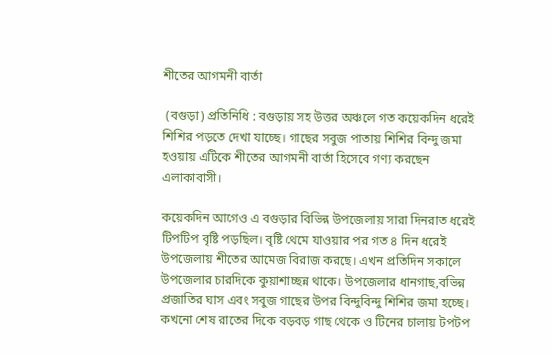শীতের আগমনী বার্তা

 (বগুড়া) প্রতিনিধি : বগুড়ায় সহ উত্তর অঞ্চলে গত কয়েকদিন ধরেই শিশির পড়তে দেখা যাচ্ছে। গাছের সবুজ পাতায় শিশির বিন্দু জমা হওয়ায় এটিকে শীতের আগমনী বার্তা হিসেবে গণ্য করছেন এলাকাবাসী।

কয়েকদিন আগেও এ বগুড়ার বিভিন্ন উপজেলায় সারা দিনরাত ধরেই টিপটিপ বৃষ্টি পড়ছিল। বৃষ্টি থেমে যাওয়ার পর গত ৪ দিন ধরেই উপজেলায় শীতের আমেজ বিরাজ করছে। এখন প্রতিদিন সকালে উপজেলার চারদিকে কুয়াশাচ্ছন্ন থাকে। উপজেলার ধানগাছ,বভিন্ন প্রজাতির ঘাস এবং সবুজ গাছের উপর বিন্দুবিন্দু শিশির জমা হচ্ছে। কখনো শেষ রাতের দিকে বড়বড় গাছ থেকে ও টিনের চালায় টপটপ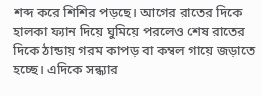শব্দ করে শিশির পড়ছে। আগের রাতের দিকে হালকা ফ্যান দিয়ে ঘুমিয়ে পরলেও শেষ রাতের দিকে ঠান্ডায় গরম কাপড় বা কম্বল গায়ে জড়াতে হচ্ছে। এদিকে সন্ধ্যার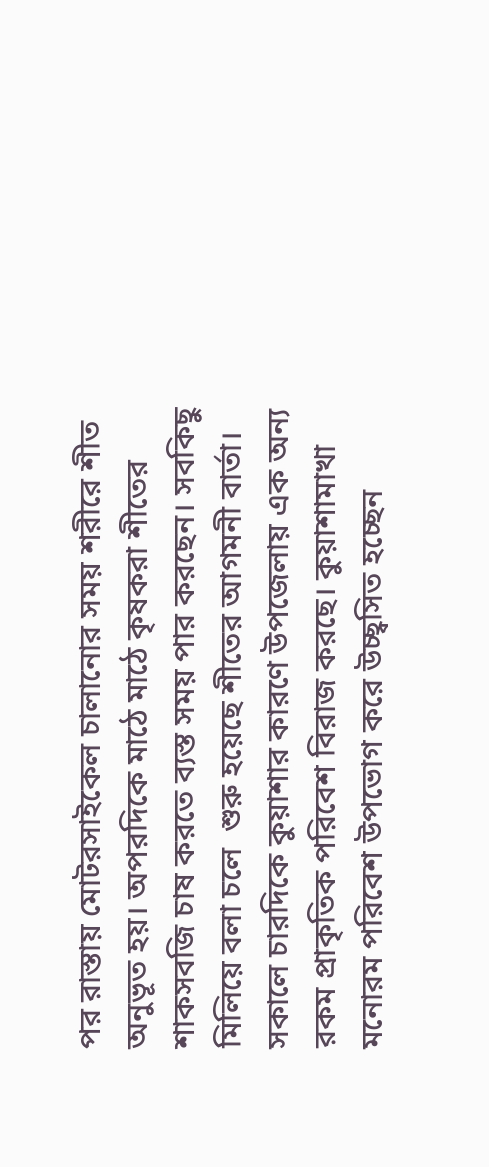পর রাস্তায় মোটরসাইকেল চালানোর সময় শরীরে শীত অনুভূত হয়। অপরদিকে মাঠে মাঠে কৃষকরা শীতের শাকসবজি চাষ করতে ব্যস্ত সময় পার করছেন। সবকিছু মিলিয়ে বলা চলে  শুরু হয়েছে শীতের আগমনী বার্তা। সকালে চারদিকে কুয়াশার কারণে উপজেলায় এক অন্য রকম প্রাকৃতিক পরিবেশ বিরাজ করছে। কুয়াশামাখা মনোরম পরিবেশ উপভোগ করে উচ্ছ্বসিত হচ্ছেন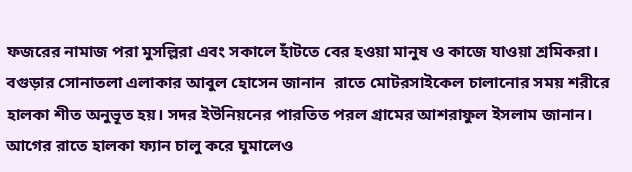ফজরের নামাজ পরা মুসল্লিরা এবং সকালে হাঁটতে বের হওয়া মানুষ ও কাজে যাওয়া শ্রমিকরা। বগুড়ার সোনাতলা এলাকার আবুল হোসেন জানান  রাতে মোটরসাইকেল চালানোর সময় শরীরে হালকা শীত অনুভূত হয়। সদর ইউনিয়নের পারতিত পরল গ্রামের আশরাফুল ইসলাম জানান।  আগের রাতে হালকা ফ্যান চালু করে ঘুমালেও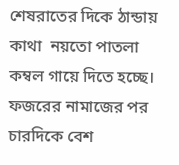শেষরাতের দিকে ঠান্ডায় কাথা  নয়তো পাতলা কম্বল গায়ে দিতে হচ্ছে। ফজরের নামাজের পর চারদিকে বেশ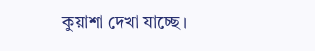কুয়াশা দেখা যাচ্ছে।